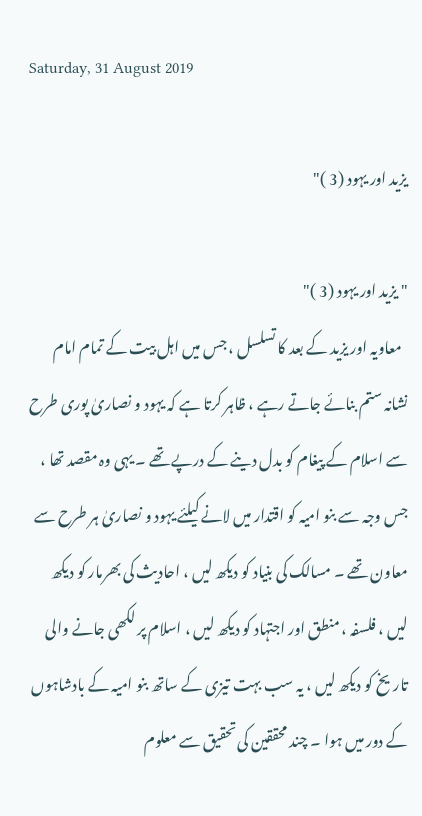Saturday, 31 August 2019

یزید اور یہود (3 )"

" یزید اور یہود (3 )"
  معاویہ اور یزید کے بعد کا تسلسل ، جس میں اہل بیت کے تمام امام نشانہ ستم بنائے جاتے رہے ، ظاہر کرتا ہے کہ یہود و نصاریٰ پوری طرح سے اسلام کے پیغام کو بدل دینے کے درپے تھے ۔ یہی وہ مقصد تھا ، جس وجہ سے بنو امیہ کو اقتدار میں لانے کیلئے یہود و نصاریٰ ہر طرح سے معاون تھے ۔ مسالک کی بنیاد کو دیکھ لیں ، احادیث کی بھرمار کو دیکھ لیں ، فلسفہ ، منطق اور اجتہاد کو دیکھ لیں ، اسلام پر لکھی جانے والی تاریخ کو دیکھ لیں ، یہ سب بہت تیزی کے ساتھ بنو امیہ کے بادشاہوں کے دور میں ہوا ۔ چند محققین کی تحقیق سے معلوم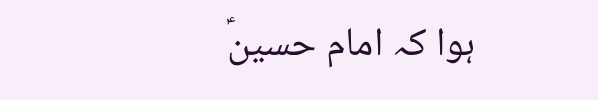ہوا کہ امام حسینؑ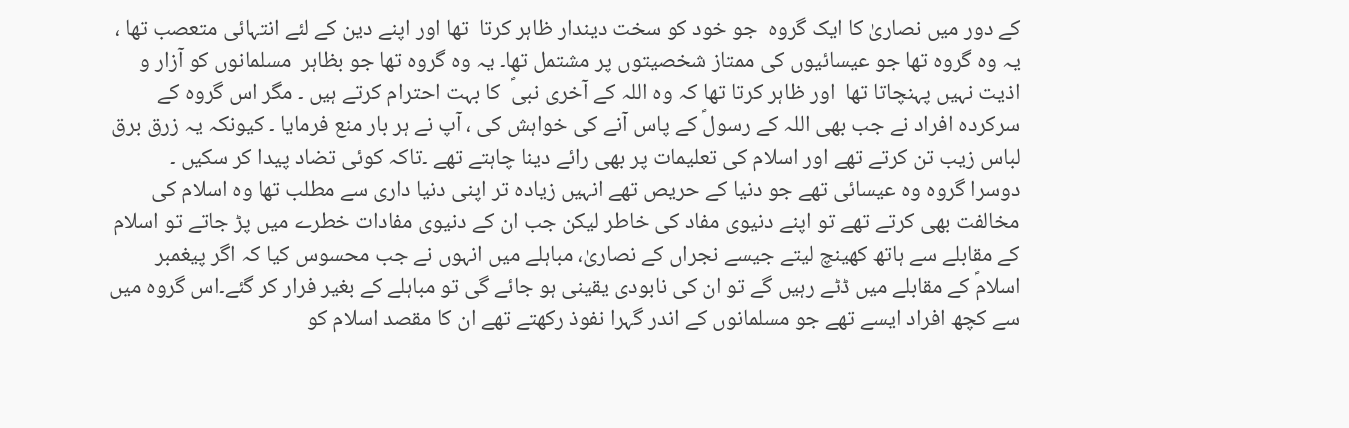کے دور میں نصاریٰ کا ایک گروہ  جو خود کو سخت دیندار ظاہر کرتا  تھا اور اپنے دین کے لئے انتہائی متعصب تھا ، یہ وہ گروہ تھا جو عیسائیوں کی ممتاز شخصیتوں پر مشتمل تھا۔ یہ وہ گروہ تھا جو بظاہر  مسلمانوں کو آزار و اذیت نہیں پہنچاتا تھا  اور ظاہر کرتا تھا کہ وہ اللہ کے آخری نبیؐ  کا بہت احترام کرتے ہیں ۔ مگر اس گروہ کے سرکردہ افراد نے جب بھی اللہ کے رسولؐ کے پاس آنے کی خواہش کی ، آپ نے ہر بار منع فرمایا ۔ کیونکہ یہ زرق برق لباس زیب تن کرتے تھے اور اسلام کی تعلیمات پر بھی رائے دینا چاہتے تھے ۔تاکہ کوئی تضاد پیدا کر سکیں ۔
دوسرا گروہ وہ عیسائی تھے جو دنیا کے حریص تھے انہیں زیادہ تر اپنی دنیا داری سے مطلب تھا وہ اسلام کی مخالفت بھی کرتے تھے تو اپنے دنیوی مفاد کی خاطر لیکن جب ان کے دنیوی مفادات خطرے میں پڑ جاتے تو اسلام کے مقابلے سے ہاتھ کھینچ لیتے جیسے نجراں کے نصاریٰ، مباہلے میں انہوں نے جب محسوس کیا کہ اگر پیغمبر اسلامؐ کے مقابلے میں ڈٹے رہیں گے تو ان کی نابودی یقینی ہو جائے گی تو مباہلے کے بغیر فرار کر گئے۔اس گروہ میں سے کچھ افراد ایسے تھے جو مسلمانوں کے اندر گہرا نفوذ رکھتے تھے ان کا مقصد اسلام کو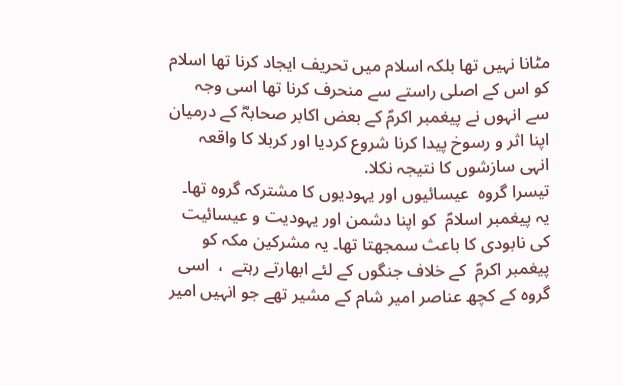مٹانا نہیں تھا بلکہ اسلام میں تحریف ایجاد کرنا تھا اسلام کو اس کے اصلی راستے سے منحرف کرنا تھا اسی وجہ سے انہوں نے پیغمبر اکرمؐ کے بعض اکابر صحابہؓ کے درمیان اپنا اثر و رسوخ پیدا کرنا شروع کردیا اور کربلا کا واقعہ انہی سازشوں کا نتیجہ نکلا.
تیسرا گروہ  عیسائیوں اور یہودیوں کا مشترکہ گروہ تھا۔ یہ پیغمبر اسلامؐ  کو اپنا دشمن اور یہودیت و عیسائیت کی نابودی کا باعث سمجھتا تھا۔ یہ مشرکین مکہ کو پیغمبر اکرمؐ  کے خلاف جنگوں کے لئے ابھارتے رہتے  ،  اسی گروہ کے کچھ عناصر امیر شام کے مشیر تھے جو انہیں امیر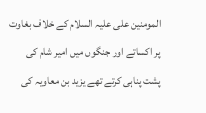المومنین علی علیہ السلام کے خلاف بغاوت پر اکساتے اور جنگوں میں امیر شام کی پشت پناہی کرتے تھے یزید بن معاویہ کی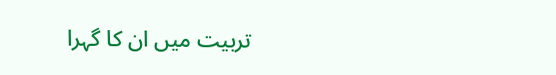تربیت میں ان کا گہرا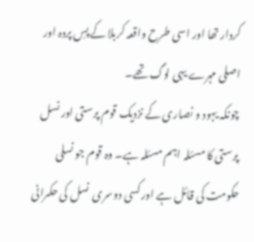کردار تھا اور اسی طرح واقعہ کربلا کے پسِ پردہ اور اصلی مہرے یہی لوگ تھے۔
چونکہ یہود و نصاری کے نزدیک قوم پرستی اور نسل پرستی کا مسئلہ اہم مسئلہ ہے۔ وہ قوم جو نسلی حکومت کی قائل ہے اور کسی دوسری  نسل کی حکمرانی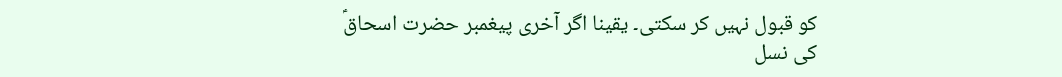کو قبول نہیں کر سکتی۔ یقینا اگر آخری پیغمبر حضرت اسحاقؑ  کی نسل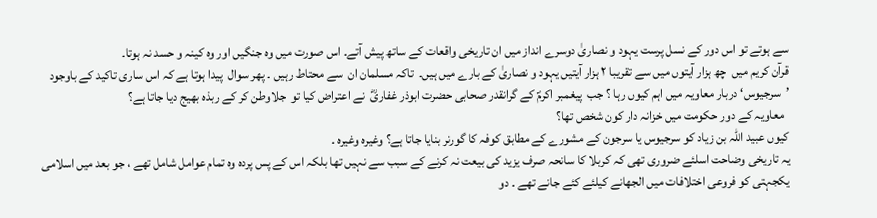سے ہوتے تو اس دور کے نسل پرست یہود و نصاریٰ دوسرے انداز میں ان تاریخی واقعات کے ساتھ پیش آتے۔ اس صورت میں وہ جنگیں اور وہ کینہ و حسد نہ ہوتا۔
قرآن کریم میں  چھ ہزار آیتوں میں سے تقریبا ۲ ہزار آیتیں یہود و نصاریٰ کے بارے میں ہیں۔  تاکہ مسلمان ان  سے محتاط رہیں ۔ پھر سوال  پیدا ہوتا ہے کہ اس ساری تاکید کے باوجود  ’سرجیوس‘ دربار معاویہ میں اہم کیوں رہا ؟ جب  پیغمبر اکرمؐ کے گرانقدر صحابی حضرت ابوذر غفاریؓ  نے اعتراض کیا تو  جلاوطن کر کے ربذہ بھیج دیا جاتا ہے؟
  معاویہ کے دور حکومت میں خزانہ دار کون شخص تھا؟
کیوں عبید اللہ بن زیاد کو سرجیوس یا سرجون کے مشورے کے مطابق کوفہ کا گورنر بنایا جاتا ہے؟ وغیرہ وغیرہ ۔
یہ تاریخی وضاحت اسلئے ضروری تھی کہ کربلا کا سانحہ صرف یزید کی بیعت نہ کرنے کے سبب سے نہیں تھا بلکہ اس کے پس پردہ وہ تمام عوامل شامل تھے ، جو بعد میں اسلامی یکجہتی کو فروعی اختلافات میں الجھانے کیلئے کئے جانے تھے ۔ دو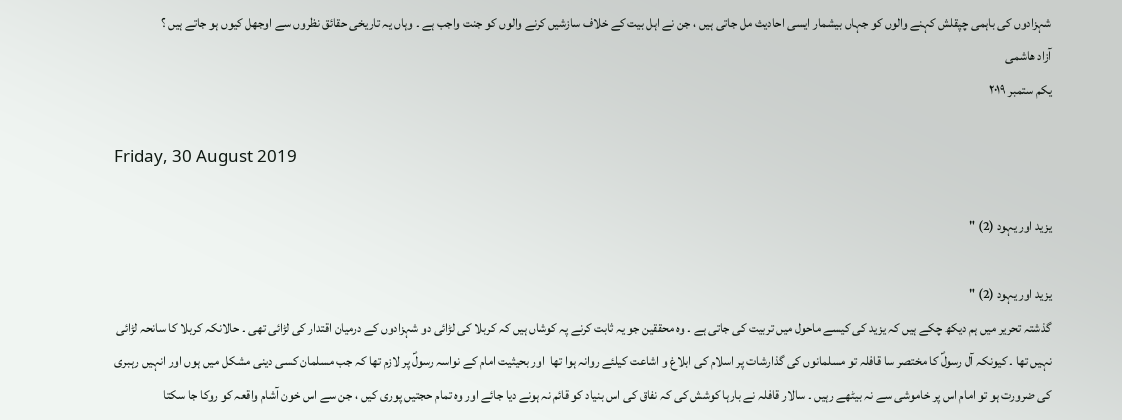شہزادوں کی باہمی چپقلش کہنے والوں کو جہاں بیشمار ایسی احادیث مل جاتی ہیں ، جن نے اہل بیت کے خلاف سازشیں کرنے والوں کو جنت واجب ہے ۔ وہاں یہ تاریخی حقائق نظروں سے اوجھل کیوں ہو جاتے ہیں ؟
آزاد ھاشمی
یکم ستمبر ٢٠١٩

Friday, 30 August 2019

یزید اور یہود (2) "

یزید اور یہود (2) "
گذشتہ تحریر میں ہم دیکھ چکے ہیں کہ یزید کی کیسے ماحول میں تربیت کی جاتی ہے ۔ وہ محققین جو یہ ثابت کرنے پہ کوشاں ہیں کہ کربلا کی لڑائی دو شہزادوں کے درمیان اقتدار کی لڑائی تھی ۔ حالانکہ کربلا کا سانحہ لڑائی نہیں تھا ۔ کیونکہ آل رسولؐ کا مختصر سا قافلہ تو مسلمانوں کی گذارشات پر اسلام کی ابلاغ و اشاعت کیلئے روانہ ہوا تھا  اور بحیثیت امام کے نواسہ رسولؐ پر لازم تھا کہ جب مسلمان کسی دینی مشکل میں ہوں اور انہیں رہبری کی ضرورت ہو تو امام اس پر خاموشی سے نہ بیٹھے رہیں ۔ سالار قافلہ نے بارہا کوشش کی کہ نفاق کی اس بنیاد کو قائم نہ ہونے دیا جائے اور وہ تمام حجتیں پوری کیں ، جن سے اس خون آشام واقعہ کو روکا جا سکتا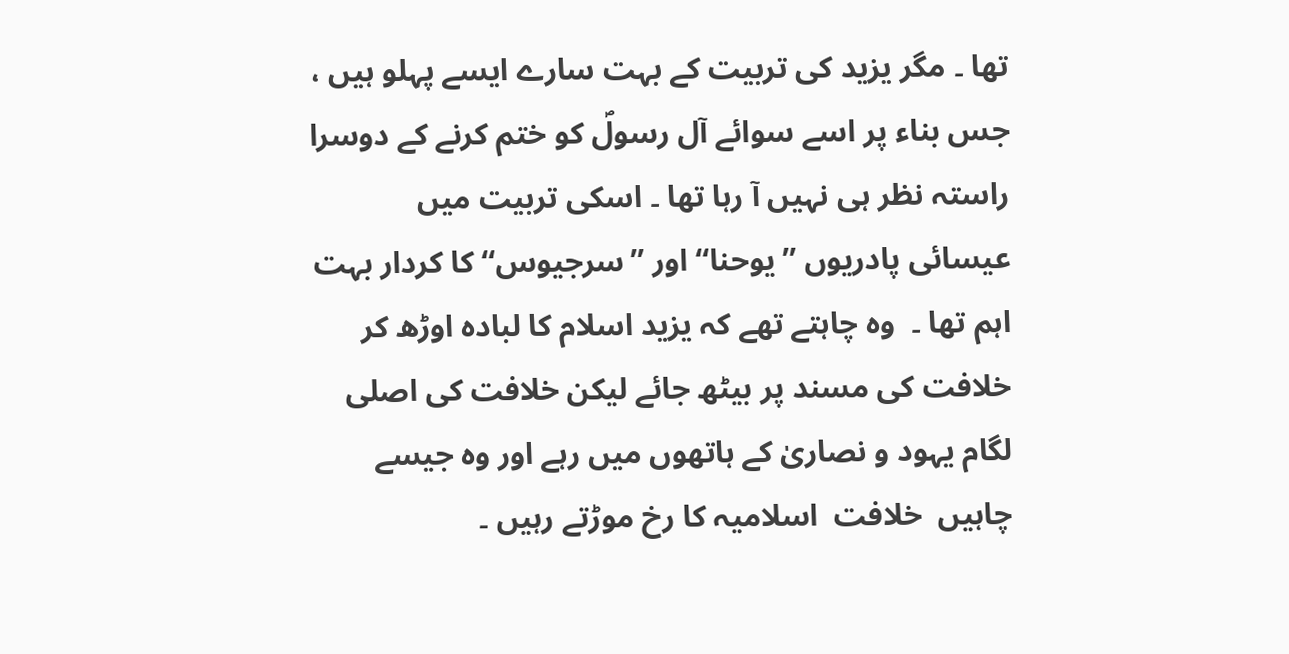تھا ۔ مگر یزید کی تربیت کے بہت سارے ایسے پہلو ہیں ، جس بناء پر اسے سوائے آل رسولؐ کو ختم کرنے کے دوسرا راستہ نظر ہی نہیں آ رہا تھا ۔ اسکی تربیت میں  عیسائی پادریوں ’’یوحنا‘‘ اور ’’سرجیوس‘‘ کا کردار بہت اہم تھا ۔  وہ چاہتے تھے کہ یزید اسلام کا لبادہ اوڑھ کر خلافت کی مسند پر بیٹھ جائے لیکن خلافت کی اصلی لگام یہود و نصاریٰ کے ہاتھوں میں رہے اور وہ جیسے چاہیں  خلافت  اسلامیہ کا رخ موڑتے رہیں ۔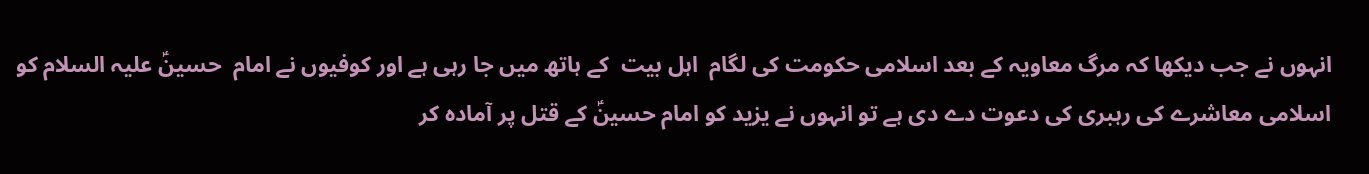انہوں نے جب دیکھا کہ مرگ معاویہ کے بعد اسلامی حکومت کی لگام  اہل بیت  کے ہاتھ میں جا رہی ہے اور کوفیوں نے امام  حسینؑ علیہ السلام کو اسلامی معاشرے کی رہبری کی دعوت دے دی ہے تو انہوں نے یزید کو امام حسینؑ کے قتل پر آمادہ کر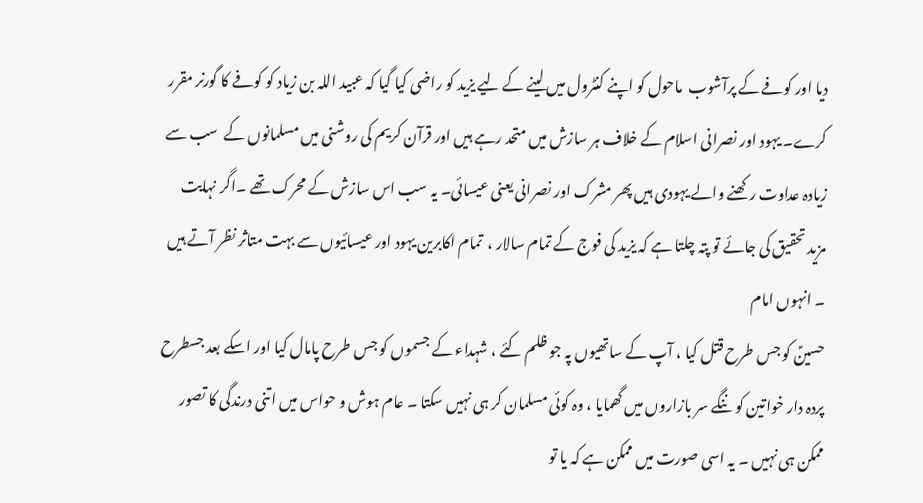دیا اور کوفے کے پرآشوب  ماحول کو اپنے کنٹرول میں لینے کے لیے یزید کو راضی کیا گیا کہ عبید اللہ بن زیاد کو کوفے کا گورنر مقرر کرے۔ یہود اور نصرانی اسلام کے خلاف ہر سازش میں متحد رہے ہیں اور قرآن کریم کی روشنی میں مسلمانوں کے  سب سے زیادہ عداوت رکھنے والے یہودی ہیں پھر مشرک اور نصرانی یعنی عیسائی۔ یہ سب اس سازش کے محرک تھے ۔اگر نہایت مزید تحقیق کی جائے تو پتہ چلتا ہے کہ یزید کی فوج کے تمام سالار ،  تمام اکابرین یہود اور عیسائیوں سے بہت متاثر نظر آتے ہیں ۔ انہوں امام
حسینؑ کو جس طرح قتل کیا ، آپ کے ساتھیوں پہ جو ظلم کئے ، شہداء کے جسموں کو جس طرح پامال کیا اور اسکے بعد جسطرح پردہ دار خواتین کو ننگے سر بازاروں میں گھمایا ، وہ کوئی مسلمان کر ہی نہیں سکتا ۔ عام ہوش و حواس میں اتنی درندگی کا تصور ممکن ہی نہیں ۔ یہ اسی صورت میں ممکن ہے کہ یا تو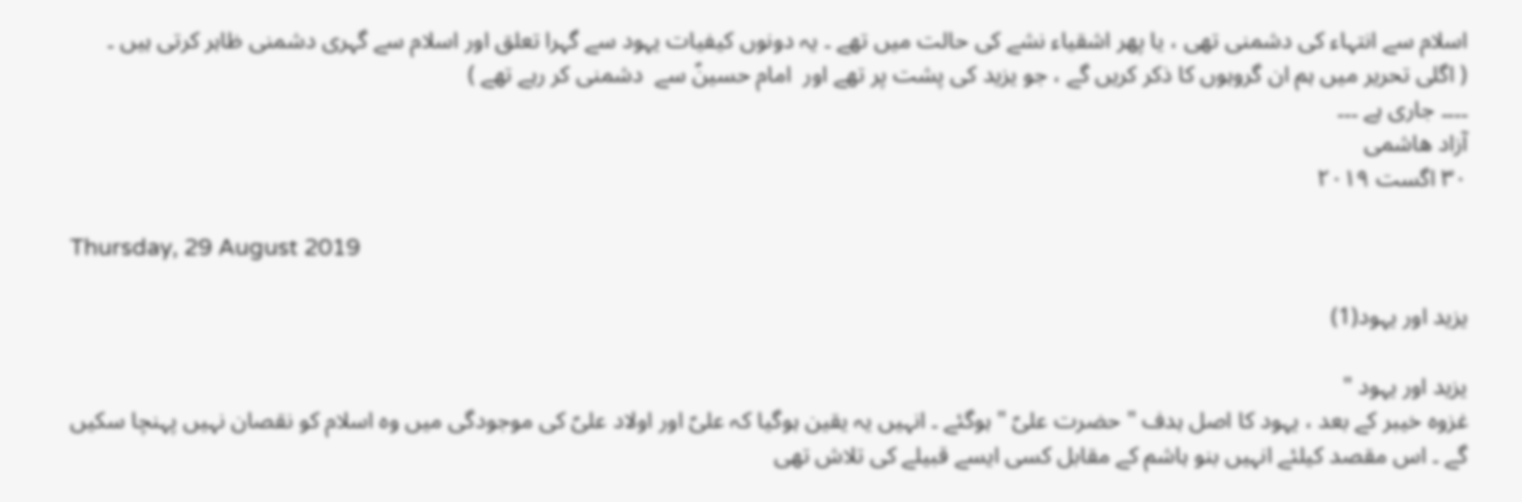اسلام سے انتہاء کی دشمنی تھی ، یا پھر اشقیاء نشے کی حالت میں تھے ۔ یہ دونوں کیفیات یہود سے گہرا تعلق اور اسلام سے گہری دشمنی ظاہر کرتی ہیں ۔
( اگلی تحریر میں ہم ان گروہوں کا ذکر کریں گے ، جو یزید کی پشت پر تھے اور  امام حسینؑ سے  دشمنی کر رہے تھے )
۔۔۔۔ جاری ہے ۔۔۔
آزاد ھاشمی
٣٠ اگست ٢٠١٩

Thursday, 29 August 2019

یزید اور یہود(1)

یزید اور یہود "
غزوہ خیبر کے بعد ، یہود کا اصل ہدف " حضرت علیؑ " ہوگئے ۔ انہیں یہ یقین ہوگیا کہ علیؑ اور اولاد علیؑ کی موجودگی میں وہ اسلام کو نقصان نہیں پہنچا سکیں گے ۔ اس مقصد کیلئے انہیں بنو ہاشم کے مقابل کسی ایسے قبیلے کی تلاش تھی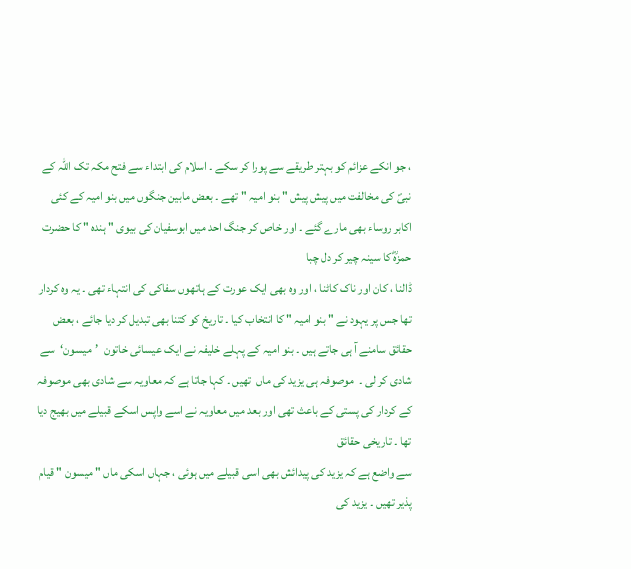، جو انکے عزائم کو بہتر طریقے سے پورا کر سکے ۔ اسلام کی ابتداء سے فتح مکہ تک اللہ کے نبیؐ کی مخالفت میں پیش پیش " بنو امیہ " تھے ۔ بعض مابین جنگوں میں بنو امیہ کے کئی اکابر روساء بھی مارے گئے ۔ اور خاص کر جنگ احد میں ابوسفیان کی بیوی " ہندہ " کا حضرت حمزہؓ کا سینہ چیر کر دل چبا
ڈالنا ، کان اور ناک کاٹنا ، اور وہ بھی ایک عورت کے ہاتھوں سفاکی کی انتہاء تھی ۔ یہ وہ کردار تھا جس پر یہود نے " بنو امیہ " کا انتخاب کیا ۔ تاریخ کو کتنا بھی تبدیل کر دیا جائے ، بعض حقائق سامنے آ ہی جاتے ہیں ۔ بنو امیہ کے پہلے خلیفہ نے ایک عیسائی خاتون  ’میسون‘  سے شادی کر لی ۔  موصوفہ ہی یزید کی ماں  تھیں ۔ کہا جاتا ہے کہ معاویہ سے شادی بھی موصوفہ کے کردار کی پستی کے باعث تھی اور بعد میں معاویہ نے اسے واپس اسکے قبیلے میں بھیج دیا تھا ۔ تاریخی حقائق
سے واضع ہے کہ یزید کی پیدائش بھی اسی قبیلے میں ہوئی ، جہاں اسکی ماں " میسون " قیام پذیر تھیں ۔ یزید کی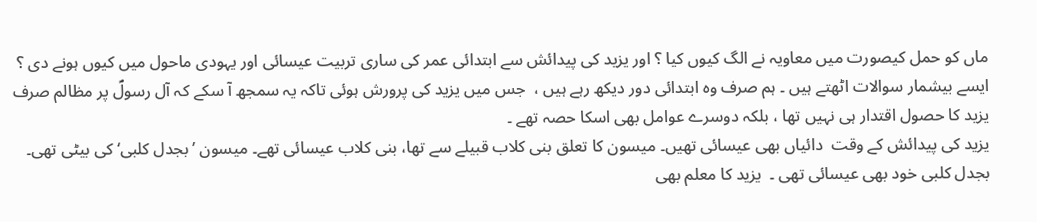ماں کو حمل کیصورت میں معاویہ نے الگ کیوں کیا ؟ اور یزید کی پیدائش سے ابتدائی عمر کی ساری تربیت عیسائی اور یہودی ماحول میں کیوں ہونے دی ؟ ایسے بیشمار سوالات اٹھتے ہیں ۔ ہم صرف وہ ابتدائی دور دیکھ رہے ہیں ،  جس میں یزید کی پرورش ہوئی تاکہ یہ سمجھ آ سکے کہ آل رسولؐ پر مظالم صرف یزید کا حصول اقتدار ہی نہیں تھا ، بلکہ دوسرے عوامل بھی اسکا حصہ تھے ۔
یزید کی پیدائش کے وقت  دائیاں بھی عیسائی تھیں۔ میسون کا تعلق بنی کلاب قبیلے سے تھا، بنی کلاب عیسائی تھے۔ میسون ’بجدل کلبی‘ کی بیٹی تھی۔ بجدل کلبی خود بھی عیسائی تھی ۔  یزید کا معلم بھی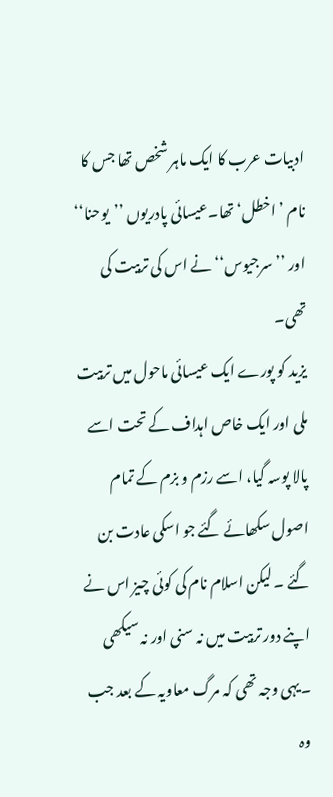ادبیات عرب کا ایک ماہر شخص تھا جس کا نام ’اخطل‘ تھا۔عیسائی پادریوں ’’یوحنا‘‘ اور ’’سرجیوس‘‘ نے اس کی تربیت کی تھی۔
یزید کو پورے ایک عیسائی ماحول میں تربیت ملی اور ایک خاص اہداف کے تحت اسے پالا پوسہ گیا، اسے رزم و بزم کے تمام اصول سکھائے گئے جو اسکی عادت بن گئے ۔ لیکن اسلام نام کی کوئی چیز اس نے اپنے دور تربیت میں نہ سنی اور نہ سیکھی ۔یہی وجہ تھی کہ مرگ معاویہ کے بعد جب وہ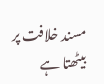مسند خلافت پر بیٹھتا ہے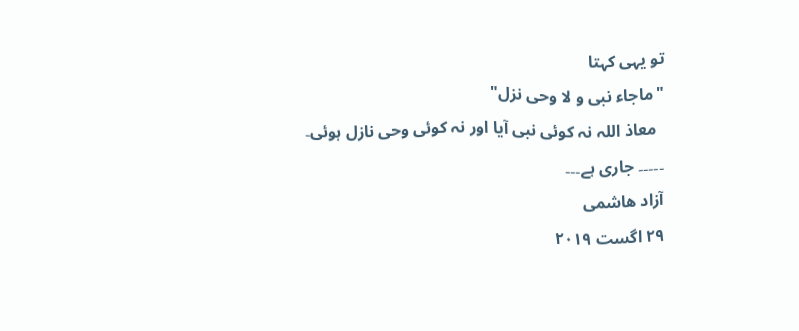تو یہی کہتا
"ماجاء نبی و لا وحی نزل"
  معاذ اللہ نہ کوئی نبی آیا اور نہ کوئی وحی نازل ہوئی۔
۔۔۔۔۔ جاری ہے۔۔۔
آزاد ھاشمی
٢٩ اگست ٢٠١٩